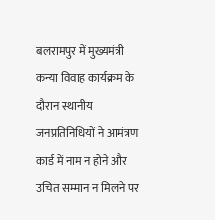बलरामपुर में मुख्यमंत्री कन्या विवाह कार्यक्रम के दौरान स्थानीय जनप्रतिनिधियों ने आमंत्रण कार्ड में नाम न होने और उचित सम्मान न मिलने पर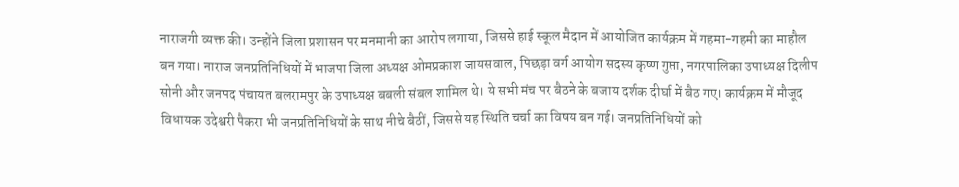नाराजगी व्यक्त की। उन्होंने जिला प्रशासन पर मनमानी का आरोप लगाया, जिससे हाई स्कूल मैदान में आयोजित कार्यक्रम में गहमा-गहमी का माहौल बन गया। नाराज जनप्रतिनिधियों में भाजपा जिला अध्यक्ष ओमप्रकाश जायसवाल, पिछड़ा वर्ग आयोग सदस्य कृष्ण गुप्ता, नगरपालिका उपाध्यक्ष दिलीप सोनी और जनपद पंचायत बलरामपुर के उपाध्यक्ष बबली संबल शामिल थे। ये सभी मंच पर बैठने के बजाय दर्शक दीर्घा में बैठ गए। कार्यक्रम में मौजूद विधायक उदेश्वरी पैकरा भी जनप्रतिनिधियों के साथ नीचे बैठीं, जिससे यह स्थिति चर्चा का विषय बन गई। जनप्रतिनिधियों को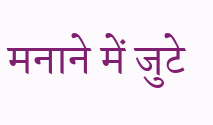मनाने में जुटे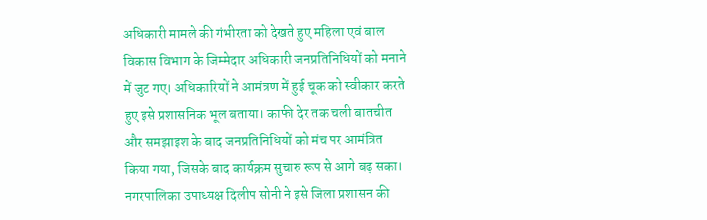अधिकारी मामले की गंभीरता को देखते हुए महिला एवं बाल विकास विभाग के जिम्मेदार अधिकारी जनप्रतिनिधियों को मनाने में जुट गए। अधिकारियों ने आमंत्रण में हुई चूक को स्वीकार करते हुए इसे प्रशासनिक भूल बताया। काफी देर तक चली बातचीत और समझाइश के बाद जनप्रतिनिधियों को मंच पर आमंत्रित किया गया, जिसके बाद कार्यक्रम सुचारु रूप से आगे बढ़ सका। नगरपालिका उपाध्यक्ष दिलीप सोनी ने इसे जिला प्रशासन की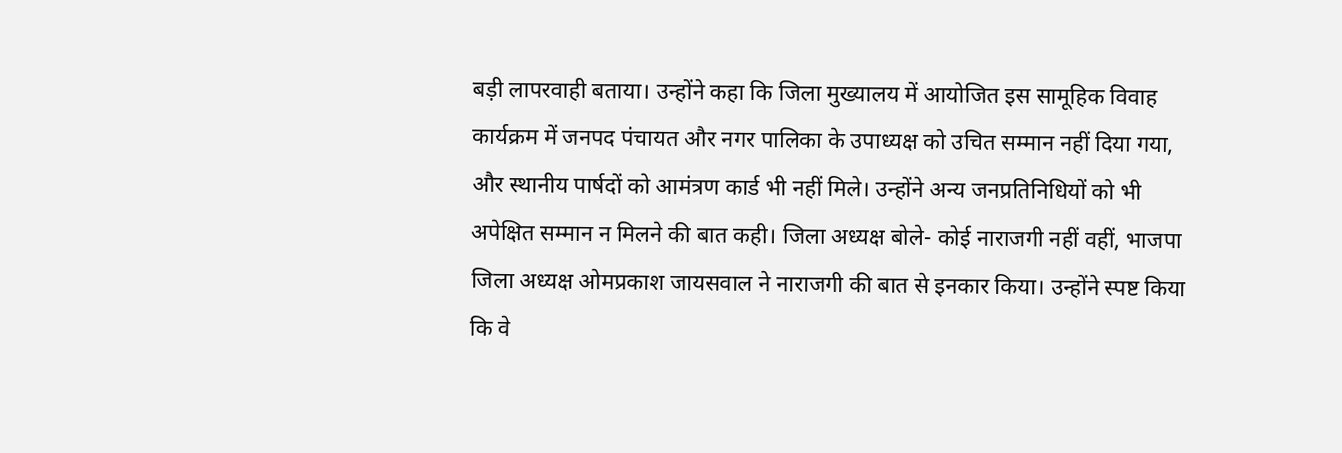बड़ी लापरवाही बताया। उन्होंने कहा कि जिला मुख्यालय में आयोजित इस सामूहिक विवाह कार्यक्रम में जनपद पंचायत और नगर पालिका के उपाध्यक्ष को उचित सम्मान नहीं दिया गया, और स्थानीय पार्षदों को आमंत्रण कार्ड भी नहीं मिले। उन्होंने अन्य जनप्रतिनिधियों को भी अपेक्षित सम्मान न मिलने की बात कही। जिला अध्यक्ष बोले- कोई नाराजगी नहीं वहीं, भाजपा जिला अध्यक्ष ओमप्रकाश जायसवाल ने नाराजगी की बात से इनकार किया। उन्होंने स्पष्ट किया कि वे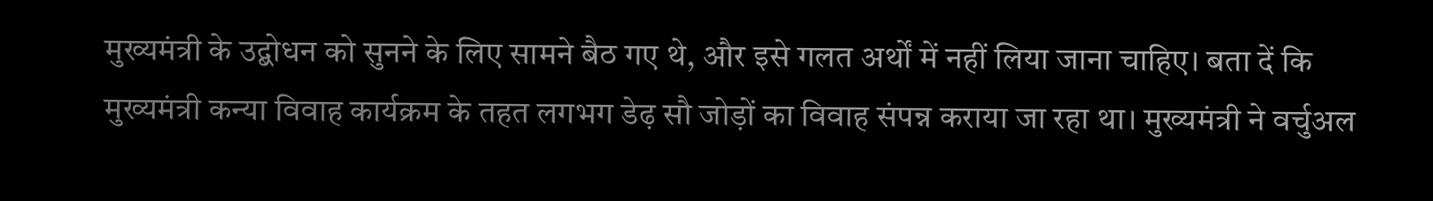मुख्यमंत्री के उद्बोधन को सुनने के लिए सामने बैठ गए थे, और इसे गलत अर्थों में नहीं लिया जाना चाहिए। बता दें कि मुख्यमंत्री कन्या विवाह कार्यक्रम के तहत लगभग डेढ़ सौ जोड़ों का विवाह संपन्न कराया जा रहा था। मुख्यमंत्री ने वर्चुअल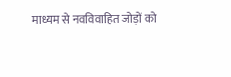माध्यम से नवविवाहित जोड़ों को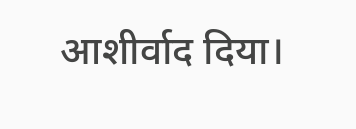आशीर्वाद दिया।